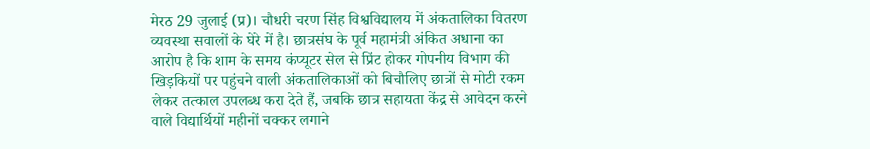मेरठ 29 जुलाई (प्र)। चौधरी चरण सिंह विश्वविद्यालय में अंकतालिका वितरण व्यवस्था सवालों के घेरे में है। छात्रसंघ के पूर्व महामंत्री अंकित अधाना का आरोप है कि शाम के समय कंप्यूटर सेल से प्रिंट होकर गोपनीय विभाग की खिड़कियों पर पहुंचने वाली अंकतालिकाओं को बिचौलिए छात्रों से मोटी रकम लेकर तत्काल उपलब्ध करा देते हैं, जबकि छात्र सहायता केंद्र से आवेदन करने वाले विद्यार्थियों महीनों चक्कर लगाने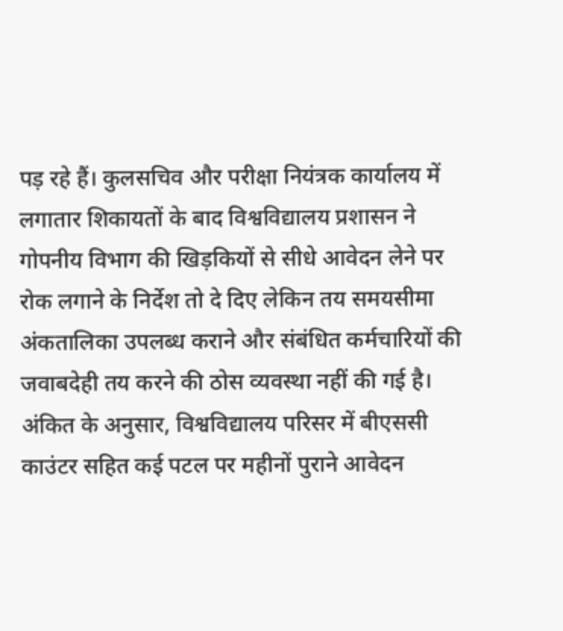पड़ रहे हैं। कुलसचिव और परीक्षा नियंत्रक कार्यालय में लगातार शिकायतों के बाद विश्वविद्यालय प्रशासन ने गोपनीय विभाग की खिड़कियों से सीधे आवेदन लेने पर रोक लगाने के निर्देश तो दे दिए लेकिन तय समयसीमा अंकतालिका उपलब्ध कराने और संबंधित कर्मचारियों की जवाबदेही तय करने की ठोस व्यवस्था नहीं की गई है।
अंकित के अनुसार, विश्वविद्यालय परिसर में बीएससी काउंटर सहित कई पटल पर महीनों पुराने आवेदन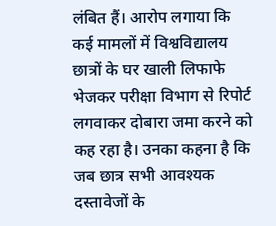लंबित हैं। आरोप लगाया कि कई मामलों में विश्वविद्यालय छात्रों के घर खाली लिफाफे भेजकर परीक्षा विभाग से रिपोर्ट लगवाकर दोबारा जमा करने को कह रहा है। उनका कहना है कि जब छात्र सभी आवश्यक दस्तावेजों के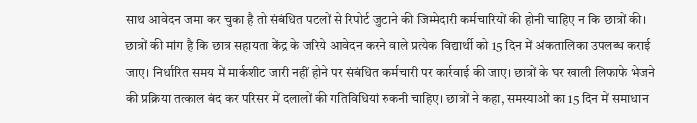साथ आवेदन जमा कर चुका है तो संबंधित पटलों से रिपोर्ट जुटाने की जिम्मेदारी कर्मचारियों की होनी चाहिए न कि छात्रों की।
छात्रों की मांग है कि छात्र सहायता केंद्र के जरिये आवेदन करने वाले प्रत्येक विद्यार्थी को 15 दिन में अंकतालिका उपलब्ध कराई जाए। निर्धारित समय में मार्कशीट जारी नहीं होने पर संबंधित कर्मचारी पर कार्रवाई की जाए। छात्रों के घर खाली लिफाफे भेजने की प्रक्रिया तत्काल बंद कर परिसर में दलालों की गतिविधियां रुकनी चाहिए। छात्रों ने कहा, समस्याओं का 15 दिन में समाधान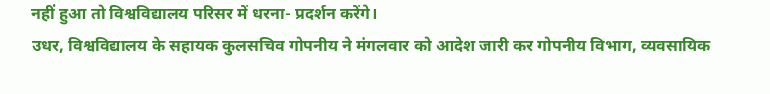नहीं हुआ तो विश्वविद्यालय परिसर में धरना- प्रदर्शन करेंगे।
उधर, विश्वविद्यालय के सहायक कुलसचिव गोपनीय ने मंगलवार को आदेश जारी कर गोपनीय विभाग, व्यवसायिक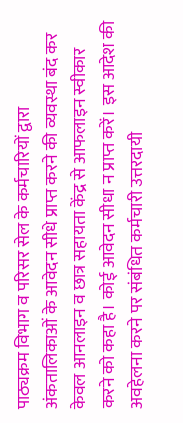पाठ्यक्रम विभाग व परिसर सेल के कर्मचारियों द्वारा अंकतालिकाओं के आवेदन सीधे प्राप्त करने की व्यवस्था बंद कर केवल आनलाइन व छात्र सहायता केंद्र से आफलाइन स्वीकार करने को कहा है। कोई आवेदन सीधा न प्राप्त करें। इस आदेश की अवहेलना करने पर संबंधित कर्मचारी उत्तरदायी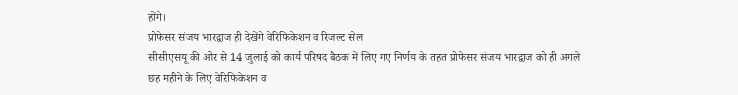होंगे।
प्रोफेसर संजय भारद्वाज ही देखेंगे वेरिफिकेशन व रिजल्ट सेल
सीसीएसयू की ओर से 14 जुलाई को कार्य परिषद बैठक में लिए गए निर्णय के तहत प्रोफेसर संजय भारद्वाज को ही अगले छह महीने के लिए वेरिफिकेशन व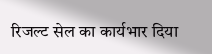रिजल्ट सेल का कार्यभार दिया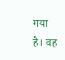गया है। वह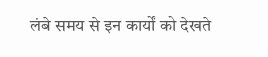लंबे समय से इन कार्यों को देखते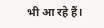भी आ रहे हैं।